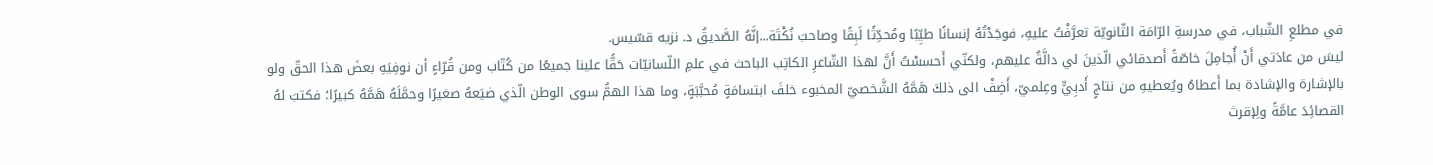في مطلعِ الشّباب، في مدرسةِ الرّامَة الثّانويّة تعرَّفْتُ عليهِ، فوجَدْتُهُ إنسانًا طيِّبًا ومُحدِّثًا لَبِقًا وصاحبَ نُكْتَة...إنَّهُ الصَّديقُ د. نزيه قسّيس.
ليسَ من عادَتي أَنْ أُجامِلَ خاصّةً أَصدقائي الّذينَ لي دالَّةٌ عليهم، ولكنّي أَحسسْتُ أَنَّ لهذا الشّاعرِ الكاتِب الباحث في علمِ اللّسانيّات حَقًّا علينا جميعًا من كُتّاب ومن قُرّاءٍ أن نوفِيَهِ بعضَ هذا الحقّ ولو بالإشارة والإشادة بما أَعطاهُ ويُعطيهِ من نتاجٍ أَدبِيٍّ وعِلميّ، أَضِفْ الى ذلكَ هَمَّهُ الشَّخصيّ المخبوء خلفَ ابتسامَةٍ مُحبَّبَةٍ، وما هذا الهمُّ سوى الوطن الّذي ضيَعهُ صغيرًا وحمَّلَهُ هَمَّهُ كبيرًا؛ فكتبَ لهُ القصائِدَ عامَّةً ولِإقرث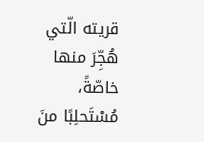قريته الّتي هُجِّرَ منها خاصّةً، مُسْتَحلِبًا منَ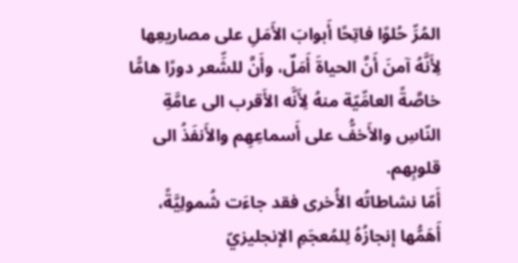المُرِّ حُلوًا فاتِحًا أَبوابَ الأَمَلِ على مصاريعِها لِأَنَّهُ آمنَ أَنَّ الحياةَ أَمَلٌ، وأَنَّ للشِّعر دورًا هامًّا خاصَّةً العامِّيّة منهُ لِأَنَّه الأَقرب الى عامَّةِ النّاسِ والأَخفُّ على أَسماعِهِم والأَنفَذُ الى قلوبِهم.
أَمّا نشاطاتُه الأُخرى فقد جاءَت شُمولِيَّةً، أَهَمُّها إنجازُهُ لِلمُعجَمِ الإنجليزيّ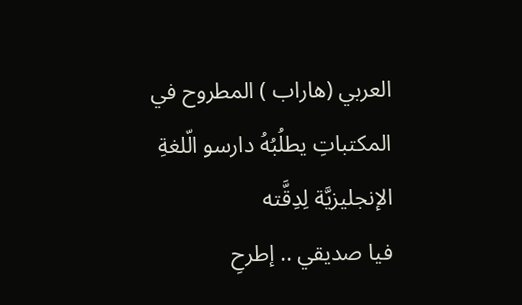العربي (هاراب ) المطروح في المكتباتِ يطلُبُهُ دارسو الّلغةِ الإنجليزيَّة لِدِقَّته
فيا صديقي .. إطرحِ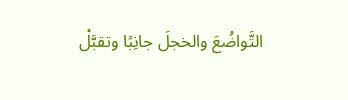التَّواضُعَ والخجلَ جانِبًا وتقبَّلْ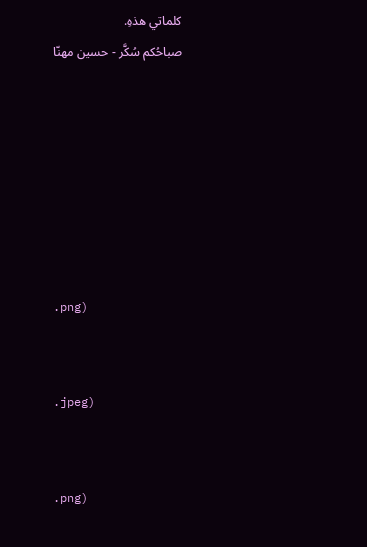كلماتي هذهِ.
صباحُكم سُكَّر - حسين مهنّا







.png)


.jpeg)


.png)